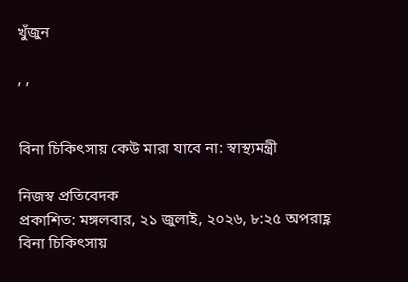খুঁজুন

, ,


বিনা চিকিৎসায় কেউ মারা যাবে না: স্বাস্থ্যমন্ত্রী

নিজস্ব প্রতিবেদক
প্রকাশিত: মঙ্গলবার, ২১ জুলাই, ২০২৬, ৮:২৫ অপরাহ্ণ
বিনা চিকিৎসায়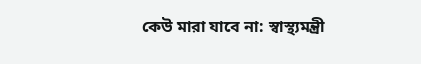কেউ মারা যাবে না: স্বাস্থ্যমন্ত্রী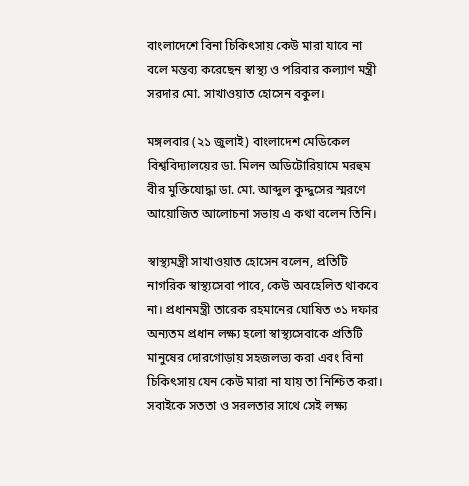বাংলাদেশে বিনা চিকিৎসায় কেউ মারা যাবে না বলে মন্তব্য করেছেন স্বাস্থ্য ও পরিবার কল্যাণ মন্ত্রী সরদার মো. সাখাওয়াত হোসেন বকুল।

মঙ্গলবার (২১ জুলাই) বাংলাদেশ মেডিকেল বিশ্ববিদ্যালয়ের ডা. মিলন অডিটোরিয়ামে মরহুম বীর মুক্তিযোদ্ধা ডা. মো. আব্দুল কুদ্দুসের স্মরণে আয়োজিত আলোচনা সভায় এ কথা বলেন তিনি।

স্বাস্থ্যমন্ত্রী সাখাওয়াত হোসেন বলেন, প্রতিটি নাগরিক স্বাস্থ্যসেবা পাবে, কেউ অবহেলিত থাকবে না। প্রধানমন্ত্রী তারেক রহমানের ঘোষিত ৩১ দফার অন্যতম প্রধান লক্ষ্য হলো স্বাস্থ্যসেবাকে প্রতিটি মানুষের দোরগোড়ায় সহজলভ্য করা এবং বিনা চিকিৎসায় যেন কেউ মারা না যায় তা নিশ্চিত করা। সবাইকে সততা ও সরলতার সাথে সেই লক্ষ্য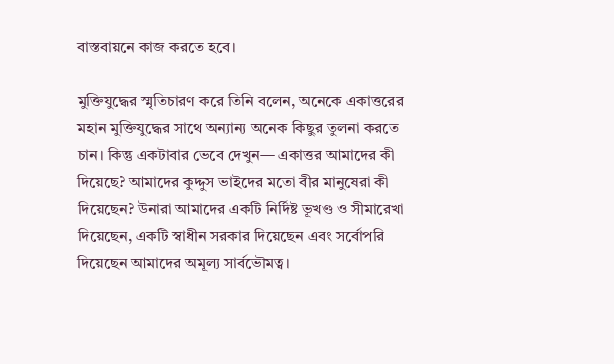বাস্তবায়নে কাজ করতে হবে।

মুক্তিযুদ্ধের স্মৃতিচারণ করে তিনি বলেন, অনেকে একাত্তরের মহান মুক্তিযুদ্ধের সাথে অন্যান্য অনেক কিছুর তুলনা করতে চান। কিন্তু একটাবার ভেবে দেখুন— একাত্তর আমাদের কী দিয়েছে? আমাদের কুদ্দুস ভাইদের মতো বীর মানুষেরা কী দিয়েছেন? উনারা আমাদের একটি নির্দিষ্ট ভূখণ্ড ও সীমারেখা দিয়েছেন, একটি স্বাধীন সরকার দিয়েছেন এবং সর্বোপরি দিয়েছেন আমাদের অমূল্য সার্বভৌমত্ব।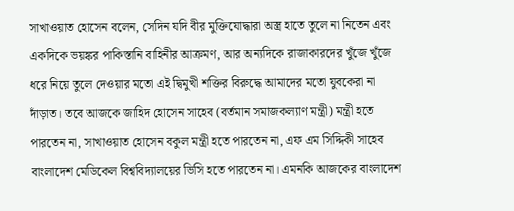সাখাওয়াত হোসেন বলেন, সেদিন যদি বীর মুক্তিযোদ্ধারা অস্ত্র হাতে তুলে না নিতেন এবং একদিকে ভয়ঙ্কর পাকিস্তানি বাহিনীর আক্রমণ, আর অন্যদিকে রাজাকারদের খুঁজে খুঁজে ধরে নিয়ে তুলে দেওয়ার মতো এই দ্বিমুখী শক্তির বিরুদ্ধে আমাদের মতো যুবকেরা না দাঁড়াত। তবে আজকে জাহিদ হোসেন সাহেব (বর্তমান সমাজকল্যাণ মন্ত্রী) মন্ত্রী হতে পারতেন না, সাখাওয়াত হোসেন বকুল মন্ত্রী হতে পারতেন না, এফ এম সিদ্দিকী সাহেব বাংলাদেশ মেডিকেল বিশ্ববিদ্যালয়ের ভিসি হতে পারতেন না। এমনকি আজকের বাংলাদেশ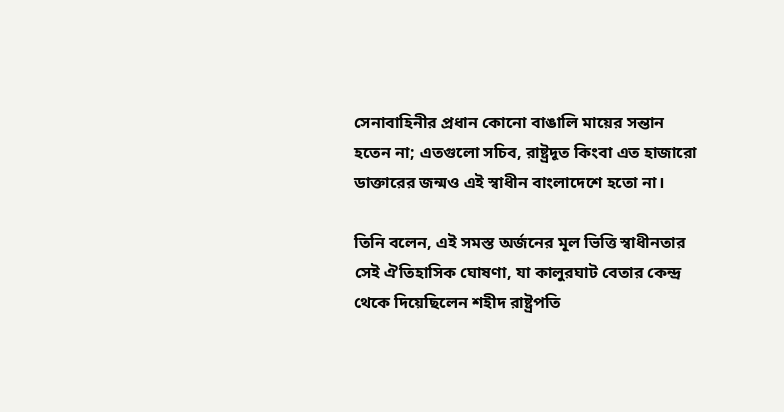সেনাবাহিনীর প্রধান কোনো বাঙালি মায়ের সন্তান হতেন না; এতগুলো সচিব, রাষ্ট্রদূত কিংবা এত হাজারো ডাক্তারের জন্মও এই স্বাধীন বাংলাদেশে হতো না।

তিনি বলেন, এই সমস্ত অর্জনের মূল ভিত্তি স্বাধীনতার সেই ঐতিহাসিক ঘোষণা, যা কালুরঘাট বেতার কেন্দ্র থেকে দিয়েছিলেন শহীদ রাষ্ট্রপতি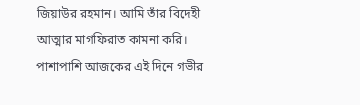জিয়াউর রহমান। আমি তাঁর বিদেহী আত্মার মাগফিরাত কামনা করি। পাশাপাশি আজকের এই দিনে গভীর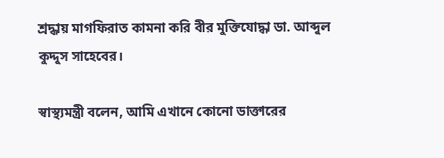শ্রদ্ধায় মাগফিরাত কামনা করি বীর মুক্তিযোদ্ধা ডা. আব্দুল কুদ্দুস সাহেবের।

স্বাস্থ্যমন্ত্রী বলেন, আমি এখানে কোনো ডাক্তারের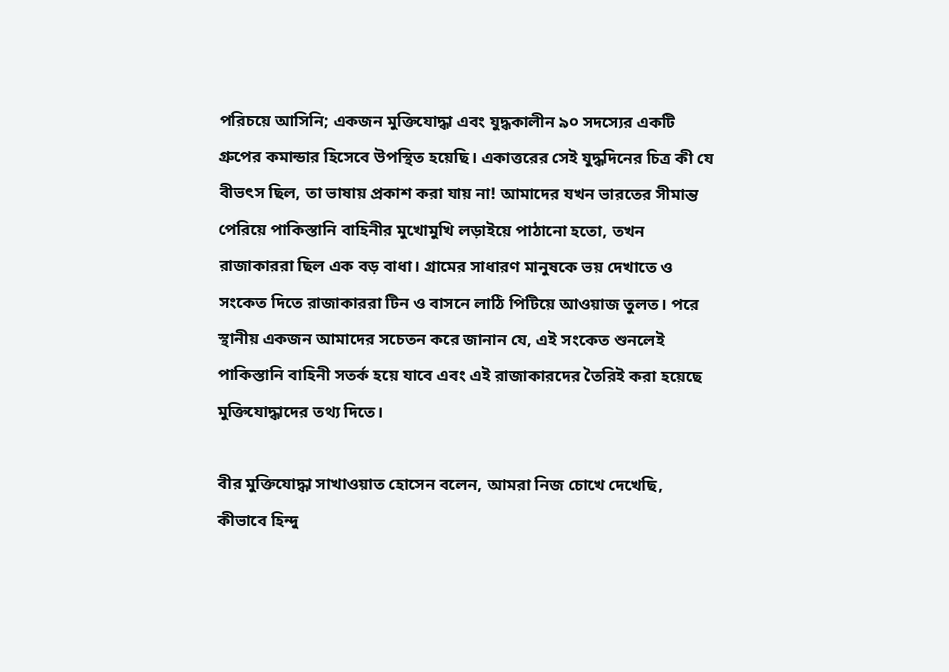পরিচয়ে আসিনি; একজন মুক্তিযোদ্ধা এবং যুদ্ধকালীন ৯০ সদস্যের একটি গ্রুপের কমান্ডার হিসেবে উপস্থিত হয়েছি। একাত্তরের সেই যুদ্ধদিনের চিত্র কী যে বীভৎস ছিল, তা ভাষায় প্রকাশ করা যায় না! আমাদের যখন ভারতের সীমান্ত পেরিয়ে পাকিস্তানি বাহিনীর মুখোমুখি লড়াইয়ে পাঠানো হতো, তখন রাজাকাররা ছিল এক বড় বাধা। গ্রামের সাধারণ মানুষকে ভয় দেখাতে ও সংকেত দিতে রাজাকাররা টিন ও বাসনে লাঠি পিটিয়ে আওয়াজ তুলত। পরে স্থানীয় একজন আমাদের সচেতন করে জানান যে, এই সংকেত শুনলেই পাকিস্তানি বাহিনী সতর্ক হয়ে যাবে এবং এই রাজাকারদের তৈরিই করা হয়েছে মুক্তিযোদ্ধাদের তথ্য দিতে।

বীর মুক্তিযোদ্ধা সাখাওয়াত হোসেন বলেন, আমরা নিজ চোখে দেখেছি, কীভাবে হিন্দু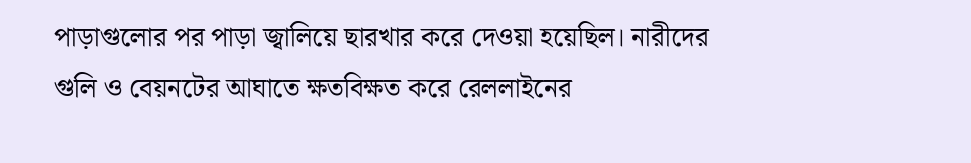পাড়াগুলোর পর পাড়া জ্বালিয়ে ছারখার করে দেওয়া হয়েছিল। নারীদের গুলি ও বেয়নটের আঘাতে ক্ষতবিক্ষত করে রেললাইনের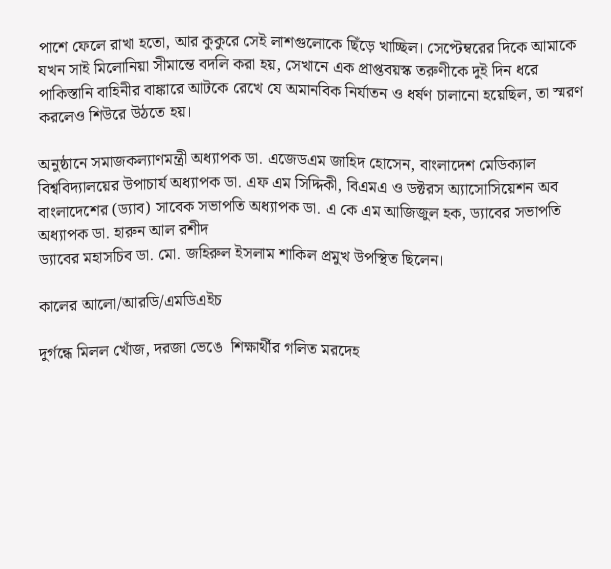পাশে ফেলে রাখা হতো, আর কুকুরে সেই লাশগুলোকে ছিঁড়ে খাচ্ছিল। সেপ্টেম্বরের দিকে আমাকে যখন সাই মিলোনিয়া সীমান্তে বদলি করা হয়, সেখানে এক প্রাপ্তবয়স্ক তরুণীকে দুই দিন ধরে পাকিস্তানি বাহিনীর বাঙ্কারে আটকে রেখে যে অমানবিক নির্যাতন ও ধর্ষণ চালানো হয়েছিল, তা স্মরণ করলেও শিউরে উঠতে হয়।

অনুষ্ঠানে সমাজকল্যাণমন্ত্রী অধ্যাপক ডা. এজেডএম জাহিদ হোসেন, বাংলাদেশ মেডিক্যাল বিশ্ববিদ্যালয়ের উপাচার্য অধ্যাপক ডা. এফ এম সিদ্দিকী, বিএমএ ও ডক্টরস অ্যাসোসিয়েশন অব বাংলাদেশের (ড্যাব) সাবেক সভাপতি অধ্যাপক ডা. এ কে এম আজিজুল হক, ড্যাবের সভাপতি অধ্যাপক ডা. হারুন আল রশীদ
ড্যাবের মহাসচিব ডা. মো. জহিরুল ইসলাম শাকিল প্রমুখ উপস্থিত ছিলেন।

কালের আলো/আরডি/এমডিএইচ

দুর্গন্ধে মিলল খোঁজ, দরজা ভেঙে  শিক্ষার্থীর গলিত মরদেহ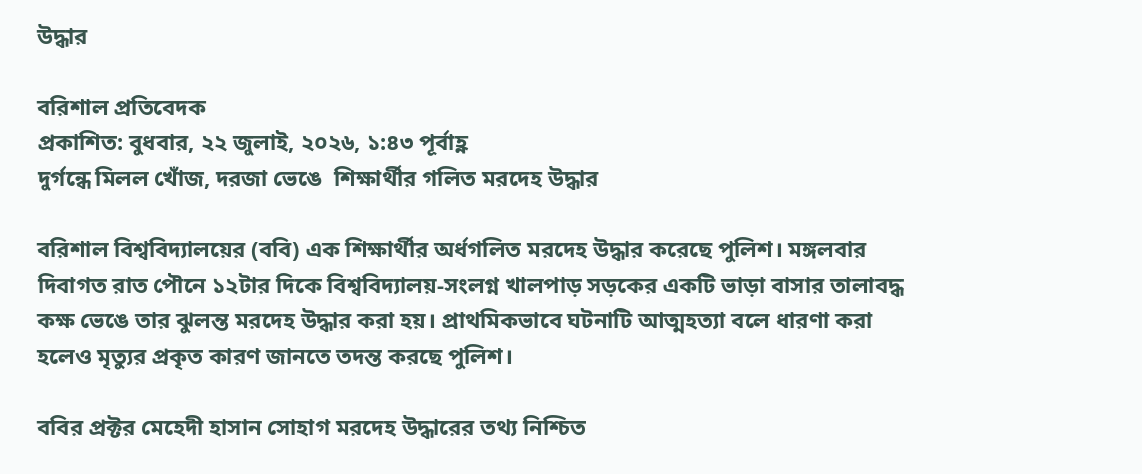উদ্ধার

বরিশাল প্রতিবেদক
প্রকাশিত: বুধবার, ২২ জুলাই, ২০২৬, ১:৪৩ পূর্বাহ্ণ
দুর্গন্ধে মিলল খোঁজ, দরজা ভেঙে  শিক্ষার্থীর গলিত মরদেহ উদ্ধার

বরিশাল বিশ্ববিদ্যালয়ের (ববি) এক শিক্ষার্থীর অর্ধগলিত মরদেহ উদ্ধার করেছে পুলিশ। মঙ্গলবার দিবাগত রাত পৌনে ১২টার দিকে বিশ্ববিদ্যালয়-সংলগ্ন খালপাড় সড়কের একটি ভাড়া বাসার তালাবদ্ধ কক্ষ ভেঙে তার ঝুলন্ত মরদেহ উদ্ধার করা হয়। প্রাথমিকভাবে ঘটনাটি আত্মহত্যা বলে ধারণা করা হলেও মৃত্যুর প্রকৃত কারণ জানতে তদন্ত করছে পুলিশ।

ববির প্রক্টর মেহেদী হাসান সোহাগ মরদেহ উদ্ধারের তথ্য নিশ্চিত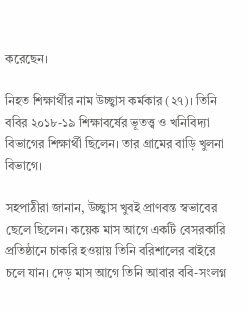করেছেন।

নিহত শিক্ষার্থীর নাম উচ্ছ্বাস কর্মকার (২৭)। তিনি ববির ২০১৮-১৯ শিক্ষাবর্ষের ভূতত্ত্ব ও খনিবিদ্যা বিভাগের শিক্ষার্থী ছিলেন। তার গ্রামের বাড়ি খুলনা বিভাগে।

সহপাঠীরা জানান, উচ্ছ্বাস খুবই প্রাণবন্ত স্বভাবের ছেলে ছিলেন। কয়েক মাস আগে একটি বেসরকারি প্রতিষ্ঠানে চাকরি হওয়ায় তিনি বরিশালের বাইরে চলে যান। দেড় মাস আগে তিনি আবার ববি-সংলগ্ন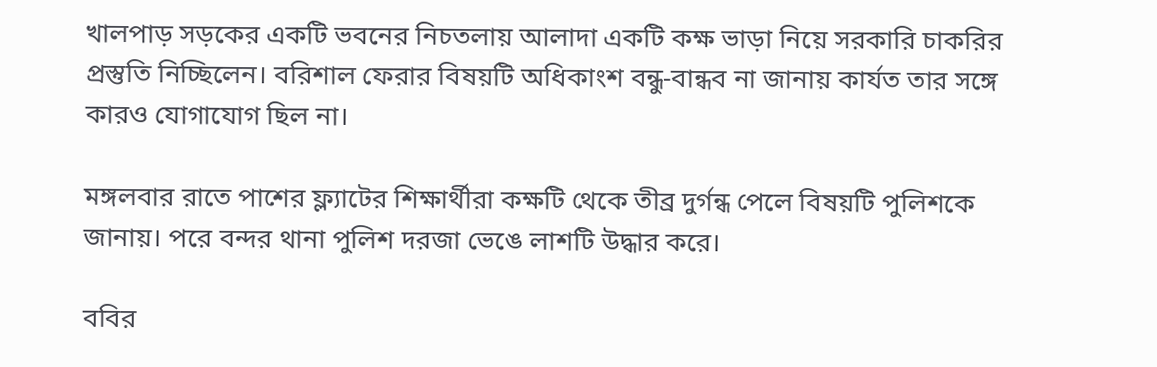খালপাড় সড়কের একটি ভবনের নিচতলায় আলাদা একটি কক্ষ ভাড়া নিয়ে সরকারি চাকরির প্রস্তুতি নিচ্ছিলেন। বরিশাল ফেরার বিষয়টি অধিকাংশ বন্ধু-বান্ধব না জানায় কার্যত তার সঙ্গে কারও যোগাযোগ ছিল না।

মঙ্গলবার রাতে পাশের ফ্ল্যাটের শিক্ষার্থীরা কক্ষটি থেকে তীব্র দুর্গন্ধ পেলে বিষয়টি পুলিশকে জানায়। পরে বন্দর থানা পুলিশ দরজা ভেঙে লাশটি উদ্ধার করে।

ববির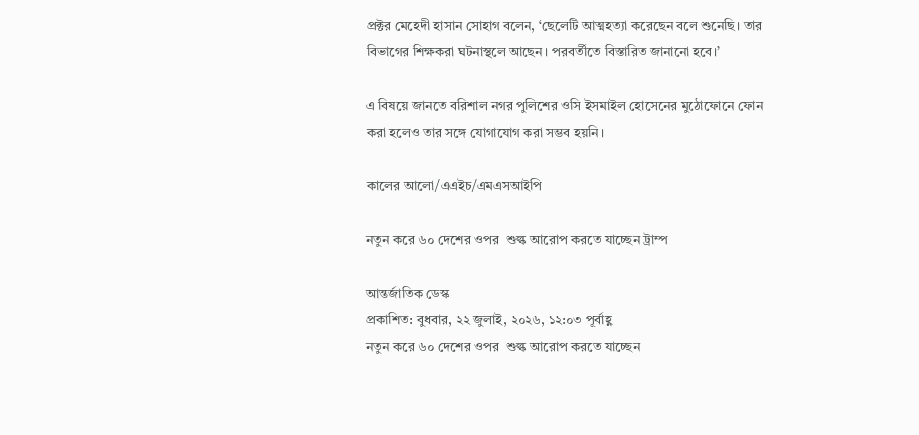প্রক্টর মেহেদী হাসান সোহাগ বলেন, ‘ছেলেটি আত্মহত্যা করেছেন বলে শুনেছি। তার বিভাগের শিক্ষকরা ঘটনাস্থলে আছেন। পরবর্তীতে বিস্তারিত জানানো হবে।’

এ বিষয়ে জানতে বরিশাল নগর পুলিশের ওসি ইসমাইল হোসেনের মুঠোফোনে ফোন করা হলেও তার সঙ্গে যোগাযোগ করা সম্ভব হয়নি।

কালের আলো/এএইচ/এমএসআইপি

নতুন করে ৬০ দেশের ওপর  শুল্ক আরোপ করতে যাচ্ছেন ট্রাম্প

আন্তর্জাতিক ডেস্ক
প্রকাশিত: বুধবার, ২২ জুলাই, ২০২৬, ১২:০৩ পূর্বাহ্ণ
নতুন করে ৬০ দেশের ওপর  শুল্ক আরোপ করতে যাচ্ছেন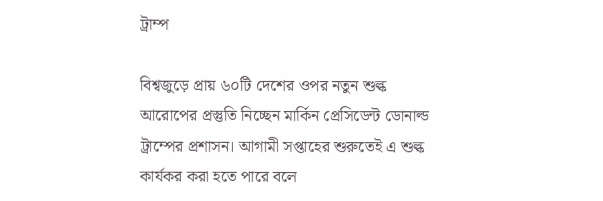ট্রাম্প

বিশ্বজুড়ে প্রায় ৬০টি দেশের ওপর নতুন শুল্ক আরোপের প্রস্তুতি নিচ্ছেন মার্কিন প্রেসিডেন্ট ডোনাল্ড ট্রাম্পের প্রশাসন। আগামী সপ্তাহের শুরুতেই এ শুল্ক কার্যকর করা হতে পারে বলে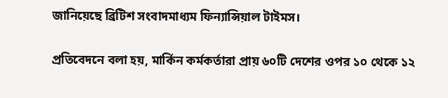জানিয়েছে ব্রিটিশ সংবাদমাধ্যম ফিন্যান্সিয়াল টাইমস।

প্রতিবেদনে বলা হয়, মার্কিন কর্মকর্তারা প্রায় ৬০টি দেশের ওপর ১০ থেকে ১২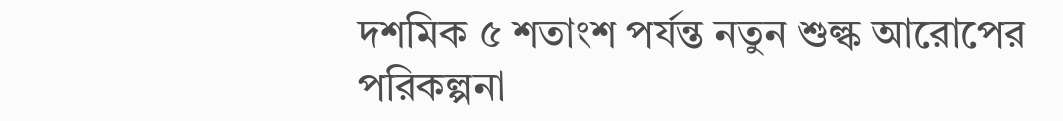দশমিক ৫ শতাংশ পর্যন্ত নতুন শুল্ক আরোপের পরিকল্পনা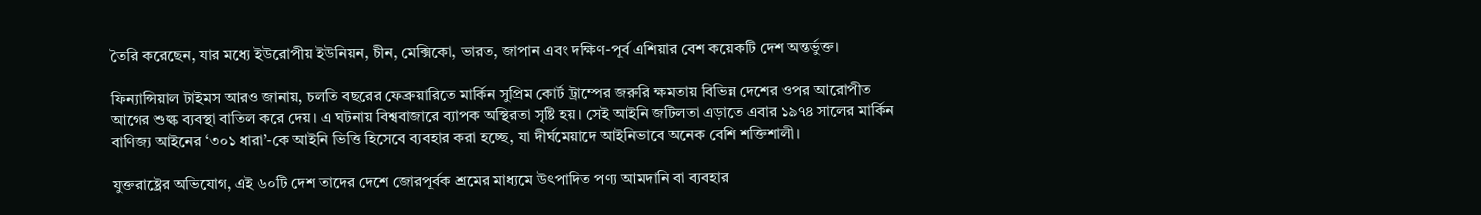তৈরি করেছেন, যার মধ্যে ইউরোপীয় ইউনিয়ন, চীন, মেক্সিকো, ভারত, জাপান এবং দক্ষিণ-পূর্ব এশিয়ার বেশ কয়েকটি দেশ অন্তর্ভুক্ত।

ফিন্যান্সিয়াল টাইমস আরও জানায়, চলতি বছরের ফেব্রুয়ারিতে মার্কিন সুপ্রিম কোর্ট ট্রাম্পের জরুরি ক্ষমতায় বিভিন্ন দেশের ওপর আরোপীত আগের শুল্ক ব্যবস্থা বাতিল করে দেয়। এ ঘটনায় বিশ্ববাজারে ব্যাপক অস্থিরতা সৃষ্টি হয়। সেই আইনি জটিলতা এড়াতে এবার ১৯৭৪ সালের মার্কিন বাণিজ্য আইনের ‘৩০১ ধারা’-কে আইনি ভিত্তি হিসেবে ব্যবহার করা হচ্ছে, যা দীর্ঘমেয়াদে আইনিভাবে অনেক বেশি শক্তিশালী।

যুক্তরাষ্ট্রের অভিযোগ, এই ৬০টি দেশ তাদের দেশে জোরপূর্বক শ্রমের মাধ্যমে উৎপাদিত পণ্য আমদানি বা ব্যবহার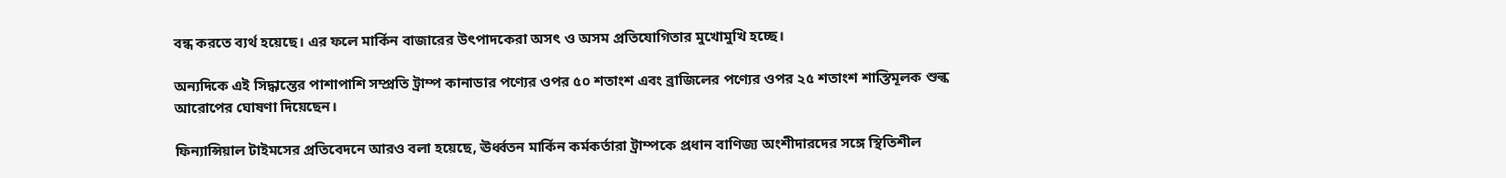বন্ধ করতে ব্যর্থ হয়েছে। এর ফলে মার্কিন বাজারের উৎপাদকেরা অসৎ ও অসম প্রতিযোগিতার মুখোমুখি হচ্ছে।

অন্যদিকে এই সিদ্ধান্তের পাশাপাশি সম্প্রতি ট্রাম্প কানাডার পণ্যের ওপর ৫০ শতাংশ এবং ব্রাজিলের পণ্যের ওপর ২৫ শতাংশ শাস্তিমূলক শুল্ক আরোপের ঘোষণা দিয়েছেন।

ফিন্যান্সিয়াল টাইমসের প্রতিবেদনে আরও বলা হয়েছে, ঊর্ধ্বতন মার্কিন কর্মকর্তারা ট্রাম্পকে প্রধান বাণিজ্য অংশীদারদের সঙ্গে স্থিতিশীল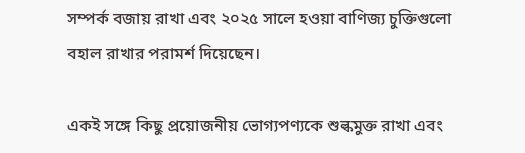সম্পর্ক বজায় রাখা এবং ২০২৫ সালে হওয়া বাণিজ্য চুক্তিগুলো বহাল রাখার পরামর্শ দিয়েছেন।

একই সঙ্গে কিছু প্রয়োজনীয় ভোগ্যপণ্যকে শুল্কমুক্ত রাখা এবং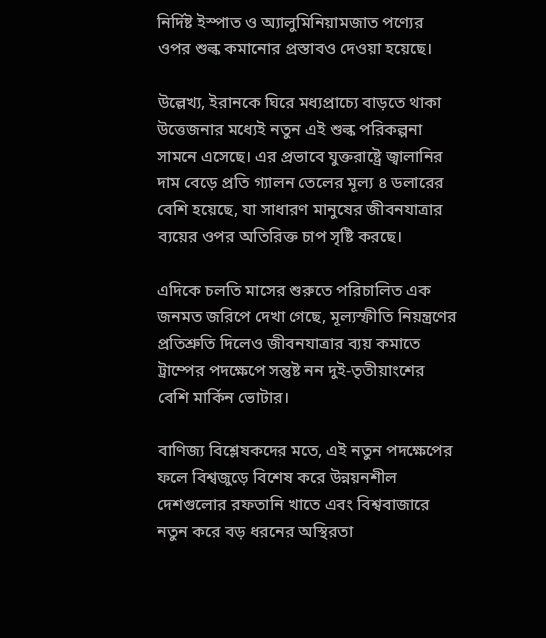নির্দিষ্ট ইস্পাত ও অ্যালুমিনিয়ামজাত পণ্যের ওপর শুল্ক কমানোর প্রস্তাবও দেওয়া হয়েছে।

উল্লেখ্য, ইরানকে ঘিরে মধ্যপ্রাচ্যে বাড়তে থাকা উত্তেজনার মধ্যেই নতুন এই শুল্ক পরিকল্পনা সামনে এসেছে। এর প্রভাবে যুক্তরাষ্ট্রে জ্বালানির দাম বেড়ে প্রতি গ্যালন তেলের মূল্য ৪ ডলারের বেশি হয়েছে, যা সাধারণ মানুষের জীবনযাত্রার ব্যয়ের ওপর অতিরিক্ত চাপ সৃষ্টি করছে।

এদিকে চলতি মাসের শুরুতে পরিচালিত এক জনমত জরিপে দেখা গেছে, মূল্যস্ফীতি নিয়ন্ত্রণের প্রতিশ্রুতি দিলেও জীবনযাত্রার ব্যয় কমাতে ট্রাম্পের পদক্ষেপে সন্তুষ্ট নন দুই-তৃতীয়াংশের বেশি মার্কিন ভোটার।

বাণিজ্য বিশ্লেষকদের মতে, এই নতুন পদক্ষেপের ফলে বিশ্বজুড়ে বিশেষ করে উন্নয়নশীল দেশগুলোর রফতানি খাতে এবং বিশ্ববাজারে নতুন করে বড় ধরনের অস্থিরতা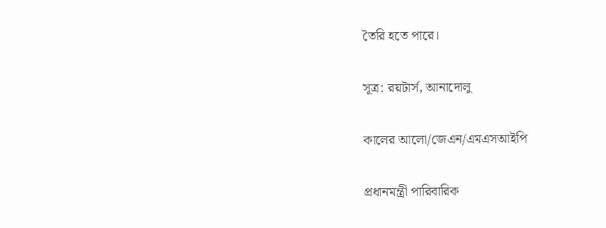তৈরি হতে পারে।

সূত্র: রয়টার্স, আনাদোলু

কালের আলো/জেএন/এমএসআইপি

প্রধানমন্ত্রী পারিবারিক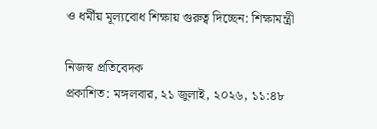ও ধর্মীয় মূল্যবোধ শিক্ষায় গুরুত্ব দিচ্ছেন: শিক্ষামন্ত্রী

নিজস্ব প্রতিবেদক
প্রকাশিত: মঙ্গলবার, ২১ জুলাই, ২০২৬, ১১:৪৮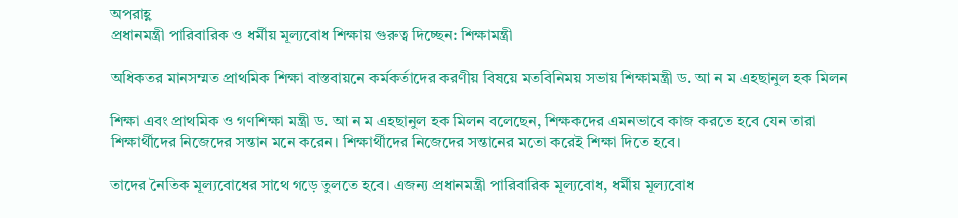অপরাহ্ণ
প্রধানমন্ত্রী পারিবারিক ও ধর্মীয় মূল্যবোধ শিক্ষায় গুরুত্ব দিচ্ছেন: শিক্ষামন্ত্রী

অধিকতর মানসম্মত প্রাথমিক শিক্ষা বাস্তবায়নে কর্মকর্তাদের করণীয় বিষয়ে মতবিনিময় সভায় শিক্ষামন্ত্রী ড. আ ন ম এহছানুল হক মিলন

শিক্ষা এবং প্রাথমিক ও গণশিক্ষা মন্ত্রী ড. আ ন ম এহছানুল হক মিলন বলেছেন, শিক্ষকদের এমনভাবে কাজ করতে হবে যেন তারা শিক্ষার্থীদের নিজেদের সন্তান মনে করেন। ‌শিক্ষার্থীদের নিজেদের সন্তানের মতো করেই শিক্ষা দিতে হবে।

তাদের নৈতিক মূল্যবোধের সাথে গড়ে তুলতে হবে। এজন্য প্রধানমন্ত্রী পারিবারিক মূল্যবোধ, ধর্মীয় মূল্যবোধ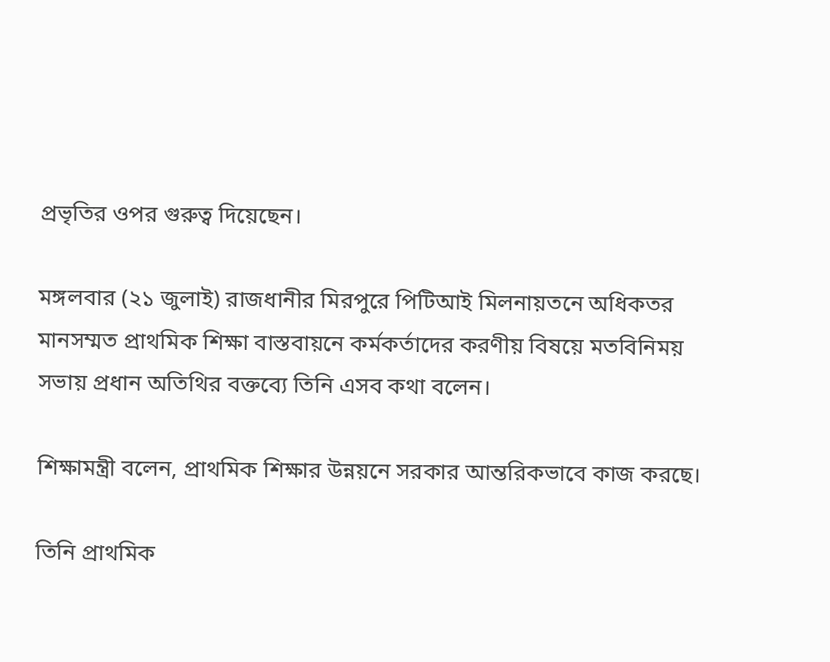প্রভৃতির ওপর গুরুত্ব দিয়েছেন।

মঙ্গলবার (২১ জুলাই) রাজধানীর মিরপুরে পিটিআই মিলনায়তনে অধিকতর মানসম্মত প্রাথমিক শিক্ষা বাস্তবায়নে কর্মকর্তাদের করণীয় বিষয়ে মতবিনিময় সভায় প্রধান অতিথির বক্তব্যে তিনি এসব কথা বলেন।

শিক্ষামন্ত্রী বলেন, প্রাথমিক শিক্ষার উন্নয়নে সরকার আন্তরিকভাবে কাজ করছে।

তিনি প্রাথমিক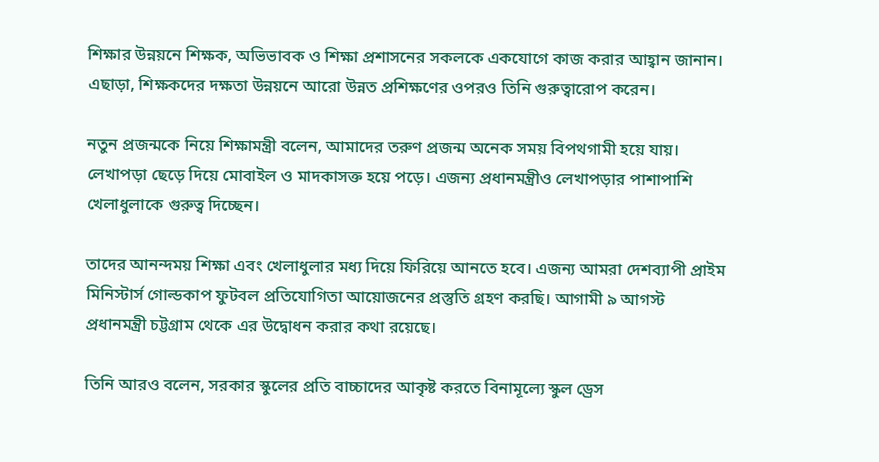শিক্ষার উন্নয়নে শিক্ষক, অভিভাবক ও শিক্ষা প্রশাসনের সকলকে একযোগে কাজ করার আহ্বান জানান। এছাড়া, শিক্ষকদের দক্ষতা উন্নয়নে আরো উন্নত প্রশিক্ষণের ওপরও তিনি গুরুত্বারোপ করেন।

নতুন প্রজন্মকে নিয়ে শিক্ষামন্ত্রী বলেন, আমাদের তরুণ প্রজন্ম অনেক সময় বিপথগামী হয়ে যায়। লেখাপড়া ছেড়ে দিয়ে মোবাইল ও মাদকাসক্ত হয়ে পড়ে। এজন্য প্রধানমন্ত্রীও লেখাপড়ার পাশাপাশি খেলাধুলাকে গুরুত্ব দিচ্ছেন।

তাদের আনন্দময় শিক্ষা এবং খেলাধুলার মধ্য দিয়ে ফিরিয়ে আনতে হবে। এজন্য আমরা দেশব্যাপী প্রাইম মিনিস্টার্স গোল্ডকাপ ফুটবল প্রতিযোগিতা আয়োজনের প্রস্তুতি গ্রহণ করছি। আগামী ৯ আগস্ট প্রধানমন্ত্রী চট্টগ্রাম থেকে এর উদ্বোধন করার কথা রয়েছে।

তিনি আরও বলেন, সরকার স্কুলের প্রতি বাচ্চাদের আকৃষ্ট করতে বিনামূল্যে স্কুল ড্রেস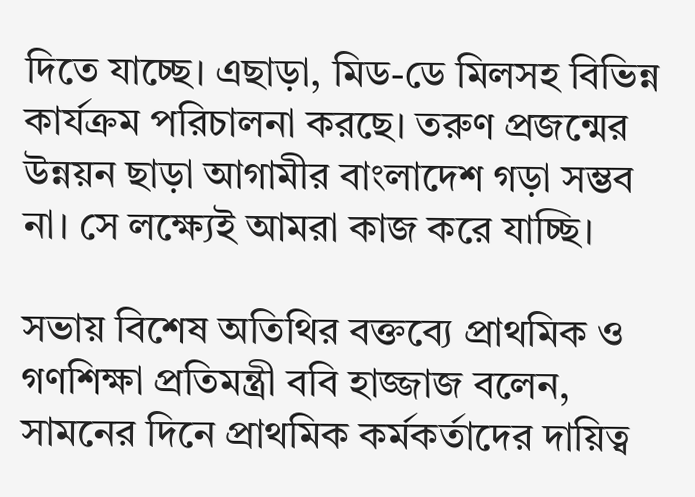দিতে যাচ্ছে। এছাড়া, মিড-ডে মিলসহ বিভিন্ন কার্যক্রম পরিচালনা করছে। তরুণ প্রজন্মের উন্নয়ন ছাড়া আগামীর বাংলাদেশ গড়া সম্ভব না। সে লক্ষ্যেই আমরা কাজ করে যাচ্ছি।

সভায় বিশেষ অতিথির বক্তব্যে প্রাথমিক ও গণশিক্ষা প্রতিমন্ত্রী ববি হাজ্জাজ বলেন, সামনের দিনে প্রাথমিক কর্মকর্তাদের দায়িত্ব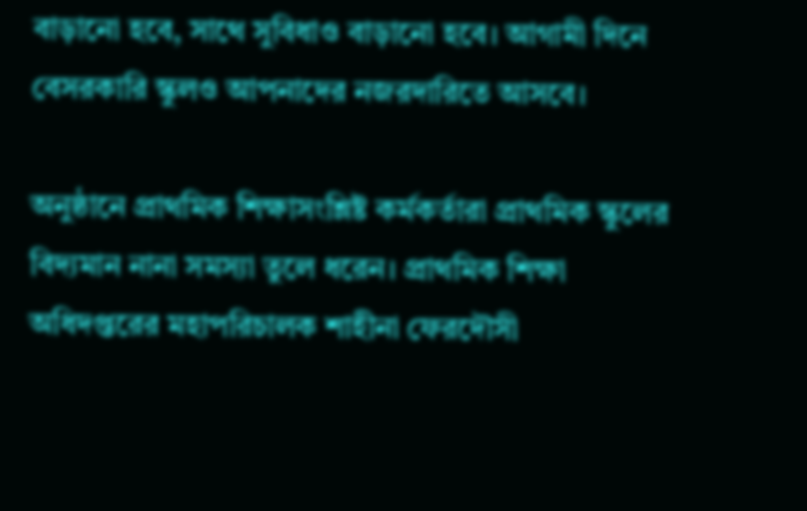বাড়ানো হবে, সাথে সুবিধাও বাড়ানো হবে। আগামী দিনে বেসরকারি স্কুলও আপনাদের নজরদারিতে আসবে।

অনুষ্ঠানে প্রাথমিক শিক্ষাসংশ্লিষ্ট কর্মকর্তারা প্রাথমিক স্কুলের বিদ্যমান নানা সমস্যা তুলে ধরেন। প্রাথমিক শিক্ষা অধিদপ্তরের মহাপরিচালক শাহীনা ফেরদৌসী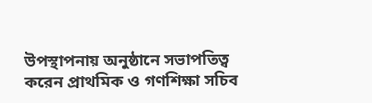উপস্থাপনায় অনুষ্ঠানে সভাপতিত্ব করেন প্রাথমিক ও গণশিক্ষা সচিব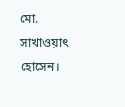মো. সাখাওয়াৎ হোসেন।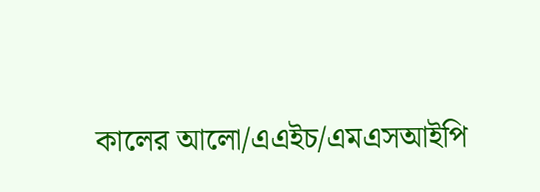কালের আলো/এএইচ/এমএসআইপি